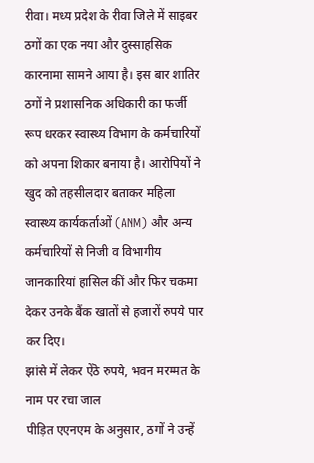रीवा। मध्य प्रदेश के रीवा जिले में साइबर ठगों का एक नया और दुस्साहसिक कारनामा सामने आया है। इस बार शातिर ठगों ने प्रशासनिक अधिकारी का फर्जी रूप धरकर स्वास्थ्य विभाग के कर्मचारियों को अपना शिकार बनाया है। आरोपियों ने खुद को तहसीलदार बताकर महिला स्वास्थ्य कार्यकर्ताओं (ANM) और अन्य कर्मचारियों से निजी व विभागीय जानकारियां हासिल कीं और फिर चकमा देकर उनके बैंक खातों से हजारों रुपये पार कर दिए।
झांसे में लेकर ऐंठे रुपये, भवन मरम्मत के नाम पर रचा जाल
पीड़ित एएनएम के अनुसार, ठगों ने उन्हें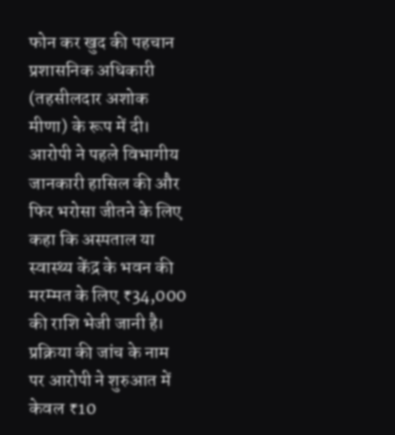फोन कर खुद की पहचान प्रशासनिक अधिकारी (तहसीलदार अशोक मीणा) के रूप में दी। आरोपी ने पहले विभागीय जानकारी हासिल की और फिर भरोसा जीतने के लिए कहा कि अस्पताल या स्वास्थ्य केंद्र के भवन की मरम्मत के लिए ₹34,000 की राशि भेजी जानी है। प्रक्रिया की जांच के नाम पर आरोपी ने शुरुआत में केवल ₹10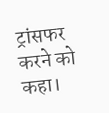ट्रांसफर करने को कहा।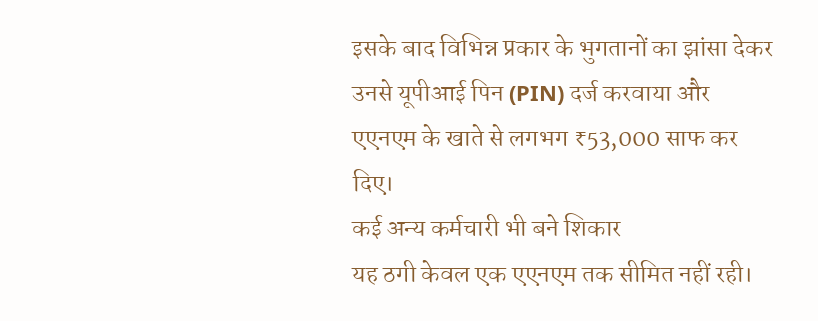इसके बाद विभिन्न प्रकार के भुगतानों का झांसा देकर उनसे यूपीआई पिन (PIN) दर्ज करवाया और एएनएम के खाते से लगभग ₹53,000 साफ कर दिए।
कई अन्य कर्मचारी भी बने शिकार
यह ठगी केवल एक एएनएम तक सीमित नहीं रही।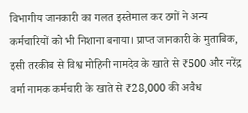विभागीय जानकारी का गलत इस्तेमाल कर ठगों ने अन्य कर्मचारियों को भी निशाना बनाया। प्राप्त जानकारी के मुताबिक, इसी तरकीब से विश्व मोहिनी नामदेव के खाते से ₹500 और नरेंद्र वर्मा नामक कर्मचारी के खाते से ₹28,000 की अवैध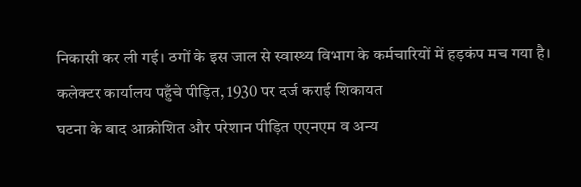निकासी कर ली गई। ठगों के इस जाल से स्वास्थ्य विभाग के कर्मचारियों में हड़कंप मच गया है।
कलेक्टर कार्यालय पहुँचे पीड़ित, 1930 पर दर्ज कराई शिकायत
घटना के बाद आक्रोशित और परेशान पीड़ित एएनएम व अन्य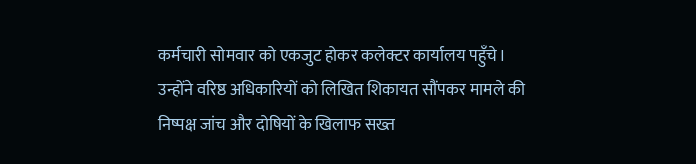कर्मचारी सोमवार को एकजुट होकर कलेक्टर कार्यालय पहुँचे। उन्होंने वरिष्ठ अधिकारियों को लिखित शिकायत सौंपकर मामले की निष्पक्ष जांच और दोषियों के खिलाफ सख्त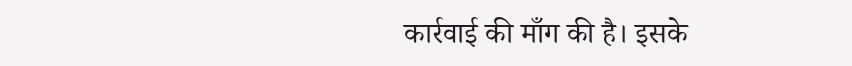कार्रवाई की माँग की है। इसके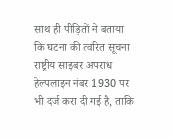साथ ही पीड़ितों ने बताया कि घटना की त्वरित सूचना राष्ट्रीय साइबर अपराध हेल्पलाइन नंबर 1930 पर भी दर्ज करा दी गई है, ताकि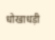धोखाधड़ी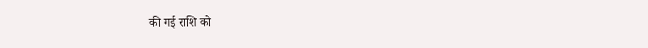की गई राशि को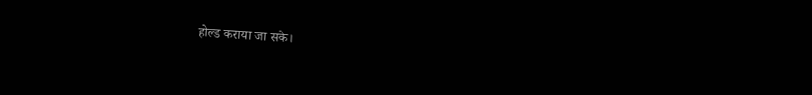होल्ड कराया जा सके।